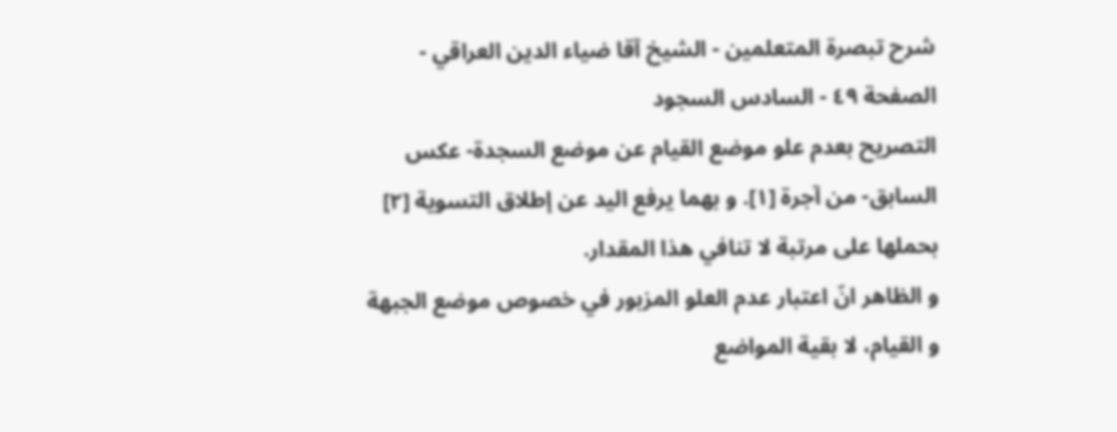شرح تبصرة المتعلمين - الشيخ آقا ضياء الدين العراقي - الصفحة ٤٩ - السادس السجود
التصريح بعدم علو موضع القيام عن موضع السجدة- عكس السابق- من آجرة [١]. و بهما يرفع اليد عن إطلاق التسوية [٢] بحملها على مرتبة لا تنافي هذا المقدار.
و الظاهر انّ اعتبار عدم العلو المزبور في خصوص موضع الجبهة و القيام، لا بقية المواضع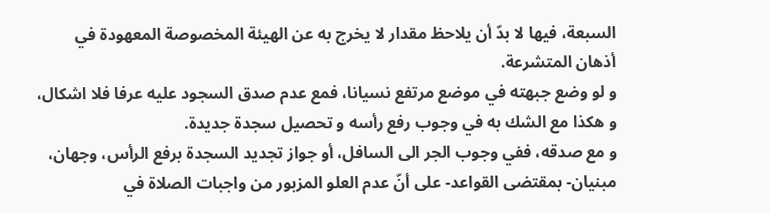السبعة، فيها لا بدّ أن يلاحظ مقدار لا يخرج به عن الهيئة المخصوصة المعهودة في أذهان المتشرعة.
و لو وضع جبهته في موضع مرتفع نسيانا، فمع عدم صدق السجود عليه عرفا فلا اشكال، و هكذا مع الشك به في وجوب رفع رأسه و تحصيل سجدة جديدة.
و مع صدقه، ففي وجوب الجر الى السافل، أو جواز تجديد السجدة برفع الرأس، وجهان، مبنيان- بمقتضى القواعد- على أنّ عدم العلو المزبور من واجبات الصلاة في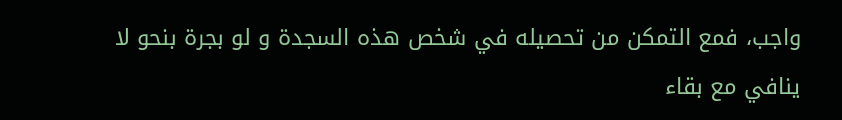واجب، فمع التمكن من تحصيله في شخص هذه السجدة و لو بجرة بنحو لا ينافي مع بقاء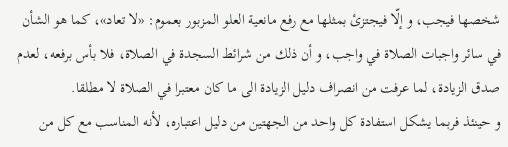شخصها فيجب، و إلّا فيجتزئ بمثلها مع رفع مانعية العلو المزبور بعموم: «لا تعاد»، كما هو الشأن في سائر واجبات الصلاة في واجب، و أن ذلك من شرائط السجدة في الصلاة، فلا بأس برفعه، لعدم صدق الزيادة، لما عرفت من انصراف دليل الزيادة الى ما كان معتبرا في الصلاة لا مطلقا.
و حينئذ فربما يشكل استفادة كل واحد من الجهتين من دليل اعتباره، لأنه المناسب مع كل من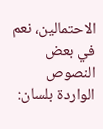الاحتمالين، نعم في بعض النصوص الواردة بلسان: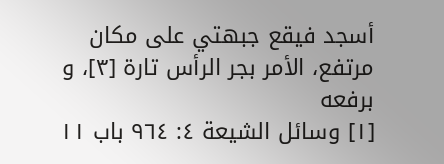أسجد فيقع جبهتي على مكان مرتفع، الأمر بجر الرأس تارة [٣]، و برفعه
[١] وسائل الشيعة ٤: ٩٦٤ باب ١١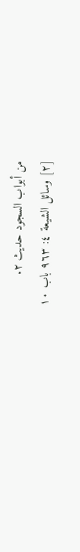من أبواب السجود حديث ٢.
[٢] وسائل الشيعة ٤: ٩٦٣ باب ١٠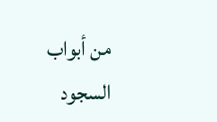من أبواب السجود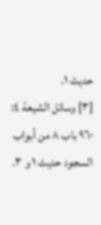حديث ١.
[٣] وسائل الشيعة ٤: ٩٦٠ باب ٨ من أبواب السجود حديث ١ و ٣.